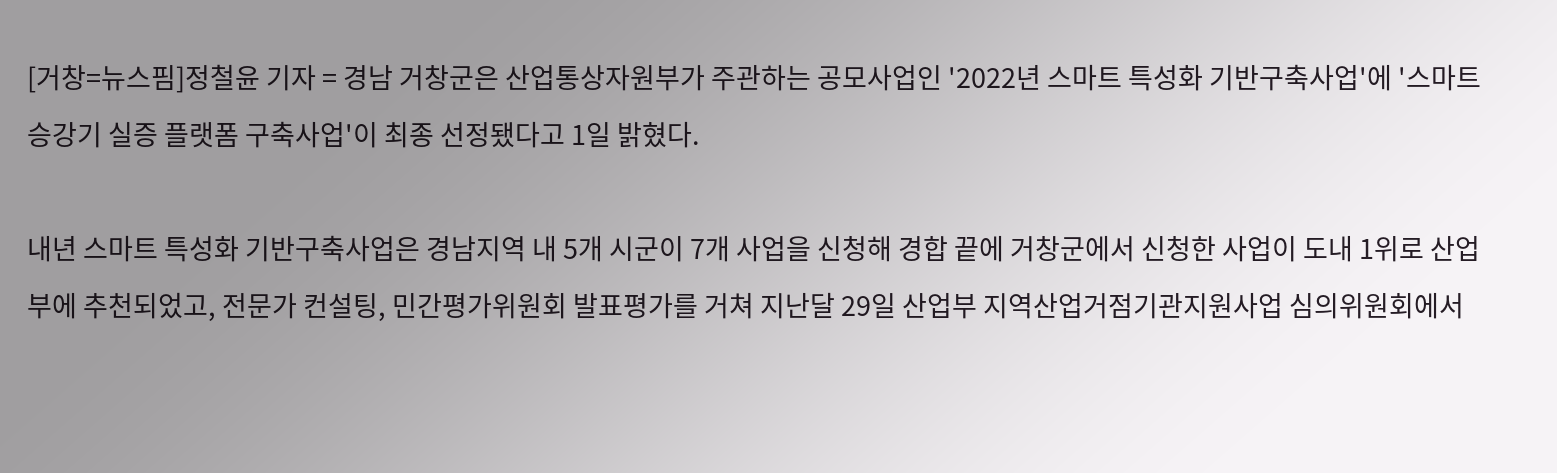[거창=뉴스핌]정철윤 기자 = 경남 거창군은 산업통상자원부가 주관하는 공모사업인 '2022년 스마트 특성화 기반구축사업'에 '스마트 승강기 실증 플랫폼 구축사업'이 최종 선정됐다고 1일 밝혔다.

내년 스마트 특성화 기반구축사업은 경남지역 내 5개 시군이 7개 사업을 신청해 경합 끝에 거창군에서 신청한 사업이 도내 1위로 산업부에 추천되었고, 전문가 컨설팅, 민간평가위원회 발표평가를 거쳐 지난달 29일 산업부 지역산업거점기관지원사업 심의위원회에서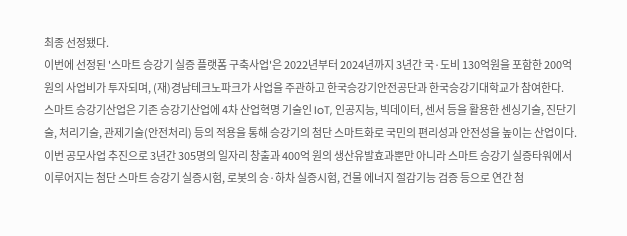최종 선정됐다.
이번에 선정된 '스마트 승강기 실증 플랫폼 구축사업'은 2022년부터 2024년까지 3년간 국·도비 130억원을 포함한 200억원의 사업비가 투자되며, (재)경남테크노파크가 사업을 주관하고 한국승강기안전공단과 한국승강기대학교가 참여한다.
스마트 승강기산업은 기존 승강기산업에 4차 산업혁명 기술인 IoT, 인공지능, 빅데이터, 센서 등을 활용한 센싱기술, 진단기술, 처리기술, 관제기술(안전처리) 등의 적용을 통해 승강기의 첨단 스마트화로 국민의 편리성과 안전성을 높이는 산업이다.
이번 공모사업 추진으로 3년간 305명의 일자리 창출과 400억 원의 생산유발효과뿐만 아니라 스마트 승강기 실증타워에서 이루어지는 첨단 스마트 승강기 실증시험, 로봇의 승·하차 실증시험, 건물 에너지 절감기능 검증 등으로 연간 첨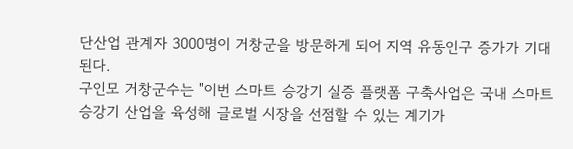단산업 관계자 3000명이 거창군을 방문하게 되어 지역 유동인구 증가가 기대된다.
구인모 거창군수는 "이번 스마트 승강기 실증 플랫폼 구축사업은 국내 스마트 승강기 산업을 육성해 글로벌 시장을 선점할 수 있는 계기가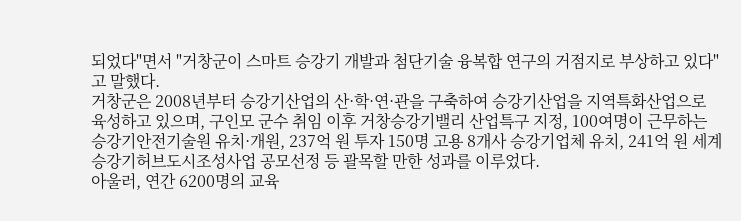되었다"면서 "거창군이 스마트 승강기 개발과 첨단기술 융복합 연구의 거점지로 부상하고 있다"고 말했다.
거창군은 2008년부터 승강기산업의 산·학·연·관을 구축하여 승강기산업을 지역특화산업으로 육성하고 있으며, 구인모 군수 취임 이후 거창승강기밸리 산업특구 지정, 100여명이 근무하는 승강기안전기술원 유치·개원, 237억 원 투자 150명 고용 8개사 승강기업체 유치, 241억 원 세계승강기허브도시조성사업 공모선정 등 괄목할 만한 성과를 이루었다.
아울러, 연간 6200명의 교육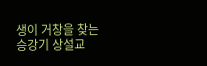생이 거창을 찾는 승강기 상설교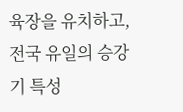육장을 유치하고, 전국 유일의 승강기 특성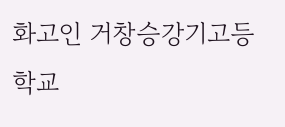화고인 거창승강기고등학교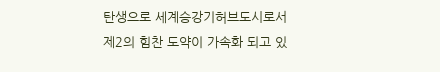탄생으로 세계승강기허브도시로서 제2의 힘찬 도약이 가속화 되고 있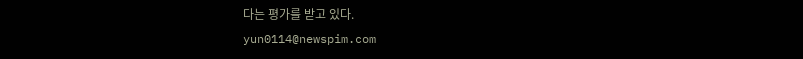다는 평가를 받고 있다.
yun0114@newspim.com